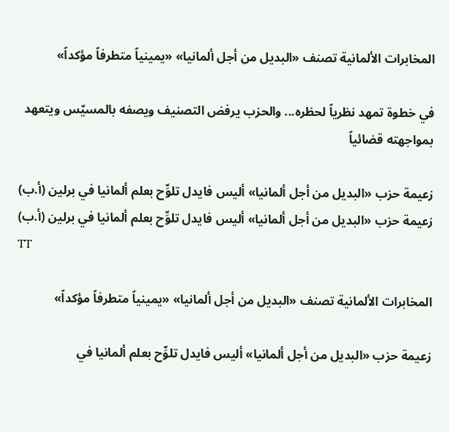المخابرات الألمانية تصنف «البديل من أجل ألمانيا» «يمينياً متطرفاً مؤكداً»

في خطوة تمهد نظرياً لحظره... والحزب يرفض التصنيف ويصفه بالمسيّس ويتعهد بمواجهته قضائياً

زعيمة حزب «البديل من أجل ألمانيا» أليس فايدل تلوِّح بعلم ألمانيا في برلين (أ.ب)
زعيمة حزب «البديل من أجل ألمانيا» أليس فايدل تلوِّح بعلم ألمانيا في برلين (أ.ب)
TT

المخابرات الألمانية تصنف «البديل من أجل ألمانيا» «يمينياً متطرفاً مؤكداً»

زعيمة حزب «البديل من أجل ألمانيا» أليس فايدل تلوِّح بعلم ألمانيا في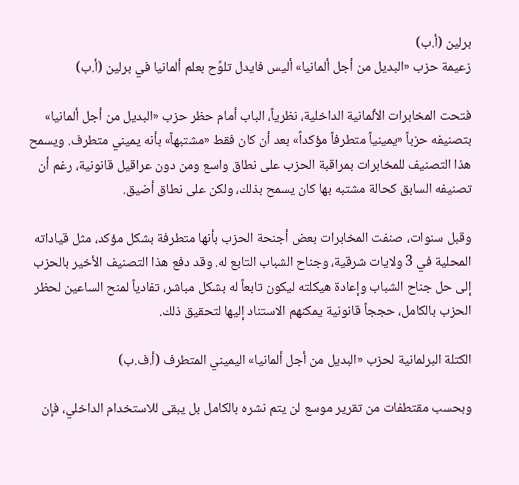برلين (أ.ب)
زعيمة حزب «البديل من أجل ألمانيا» أليس فايدل تلوِّح بعلم ألمانيا في برلين (أ.ب)

فتحت المخابرات الألمانية الداخلية، نظرياً، الباب أمام حظر حزب «البديل من أجل ألمانيا» بتصنيفه حزباً «يمينياً متطرفاً مؤكداً» بعد أن كان فقط «مشتبهاً» بأنه يميني متطرف. ويسمح هذا التصنيف للمخابرات بمراقبة الحزب على نطاق واسع ومن دون عراقيل قانونية، رغم أن تصنيفه السابق كحالة مشتبه بها كان يسمح بذلك، ولكن على نطاق أضيق.

وقبل سنوات، صنفت المخابرات بعض أجنحة الحزب بأنها متطرفة بشكل مؤكد، مثل قياداته المحلية في 3 ولايات شرقية، وجناح الشباب التابع له. وقد دفع هذا التصنيف الأخير بالحزب إلى حل جناح الشباب وإعادة هيكلته ليكون تابعاً له بشكل مباشر، تفادياً لمنح الساعين لحظر الحزب بالكامل، حججاً قانونية يمكنهم الاستناد إليها لتحقيق ذلك.

الكتلة البرلمانية لحزب «البديل من أجل ألمانيا» اليميني المتطرف (أ.ف.ب)

وبحسب مقتطفات من تقرير موسع لن يتم نشره بالكامل بل يبقى للاستخدام الداخلي، فإن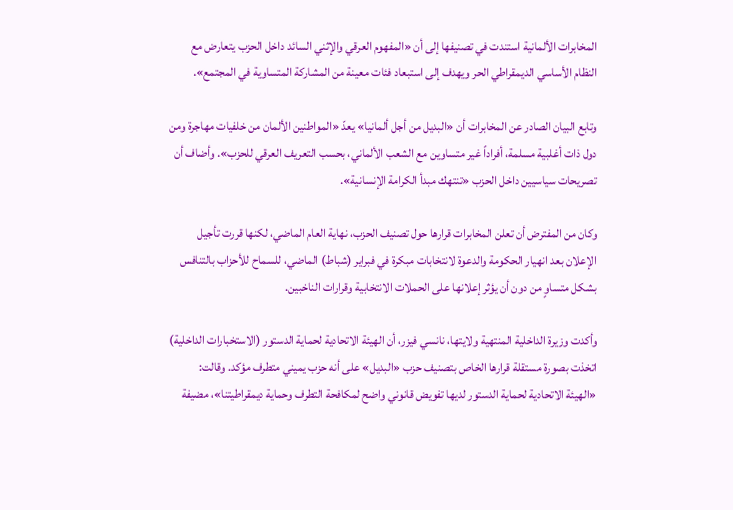المخابرات الألمانية استندت في تصنيفها إلى أن «المفهوم العرقي والإثني السائد داخل الحزب يتعارض مع النظام الأساسي الديمقراطي الحر ويهدف إلى استبعاد فئات معينة من المشاركة المتساوية في المجتمع».

وتابع البيان الصادر عن المخابرات أن «البديل من أجل ألمانيا» يعدّ «المواطنين الألمان من خلفيات مهاجرة ومن دول ذات أغلبية مسلمة، أفراداً غير متساوين مع الشعب الألماني، بحسب التعريف العرقي للحزب». وأضاف أن تصريحات سياسيين داخل الحزب «تنتهك مبدأ الكرامة الإنسانية».

وكان من المفترض أن تعلن المخابرات قرارها حول تصنيف الحزب، نهاية العام الماضي، لكنها قررت تأجيل الإعلان بعد انهيار الحكومة والدعوة لانتخابات مبكرة في فبراير (شباط) الماضي، للسماح للأحزاب بالتنافس بشكل متساوٍ من دون أن يؤثر إعلانها على الحملات الانتخابية وقرارات الناخبين.

وأكدت وزيرة الداخلية المنتهية ولايتها، نانسي فيزر، أن الهيئة الاتحادية لحماية الدستور (الاستخبارات الداخلية) اتخذت بصورة مستقلة قرارها الخاص بتصنيف حزب «البديل» على أنه حزب يميني متطرف مؤكد. وقالت: «الهيئة الاتحادية لحماية الدستور لديها تفويض قانوني واضح لمكافحة التطرف وحماية ديمقراطيتنا»، مضيفة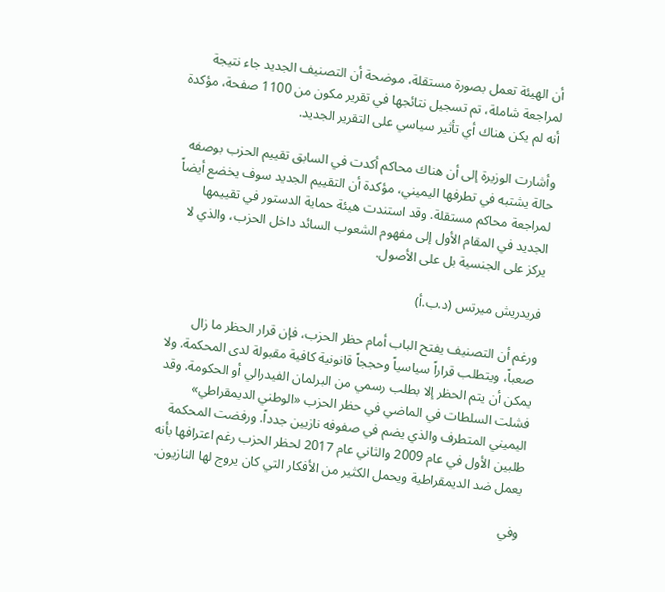أن الهيئة تعمل بصورة مستقلة، موضحة أن التصنيف الجديد جاء نتيجة لمراجعة شاملة، تم تسجيل نتائجها في تقرير مكون من 1100 صفحة، مؤكدة أنه لم يكن هناك أي تأثير سياسي على التقرير الجديد.

وأشارت الوزيرة إلى أن هناك محاكم أكدت في السابق تقييم الحزب بوصفه حالة يشتبه في تطرفها اليميني، مؤكدة أن التقييم الجديد سوف يخضع أيضاً لمراجعة محاكم مستقلة. وقد استندت هيئة حماية الدستور في تقييمها الجديد في المقام الأول إلى مفهوم الشعوب السائد داخل الحزب، والذي لا يركز على الجنسية بل على الأصول.

فريدريش ميرتس (د.ب.أ)

ورغم أن التصنيف يفتح الباب أمام حظر الحزب، فإن قرار الحظر ما زال صعباً، ويتطلب قراراً سياسياً وحججاً قانونية كافية مقبولة لدى المحكمة. ولا يمكن أن يتم الحظر إلا بطلب رسمي من البرلمان الفيدرالي أو الحكومة. وقد فشلت السلطات في الماضي في حظر الحزب «الوطني الديمقراطي» اليميني المتطرف والذي يضم في صفوفه نازيين جدداً. ورفضت المحكمة طلبين الأول في عام 2009 والثاني عام 2017 لحظر الحزب رغم اعترافها بأنه يعمل ضد الديمقراطية ويحمل الكثير من الأفكار التي كان يروج لها النازيون.

وفي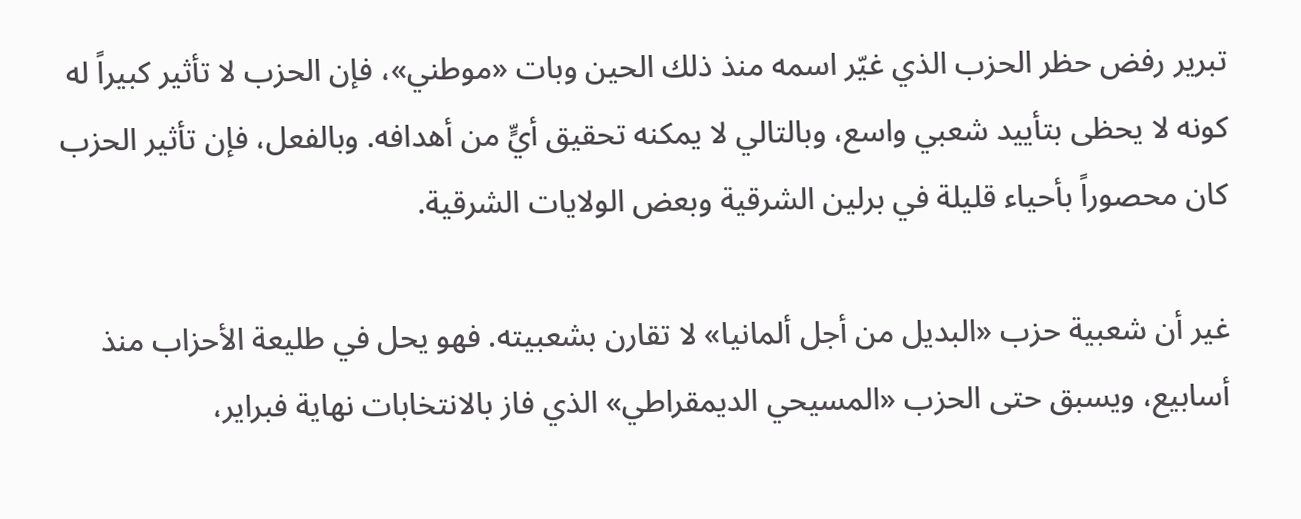تبرير رفض حظر الحزب الذي غيّر اسمه منذ ذلك الحين وبات «موطني»، فإن الحزب لا تأثير كبيراً له كونه لا يحظى بتأييد شعبي واسع، وبالتالي لا يمكنه تحقيق أيٍّ من أهدافه. وبالفعل، فإن تأثير الحزب كان محصوراً بأحياء قليلة في برلين الشرقية وبعض الولايات الشرقية.

غير أن شعبية حزب «البديل من أجل ألمانيا» لا تقارن بشعبيته. فهو يحل في طليعة الأحزاب منذ أسابيع، ويسبق حتى الحزب «المسيحي الديمقراطي» الذي فاز بالانتخابات نهاية فبراير،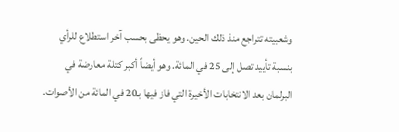وشعبيته تتراجع منذ ذلك الحين. وهو يحظى بحسب آخر استطلاع للرأي بنسبة تأييد تصل إلى 25 في المائة. وهو أيضاً أكبر كتلة معارضة في البرلمان بعد الانتخابات الأخيرة التي فاز فيها بـ20 في المائة من الأصوات.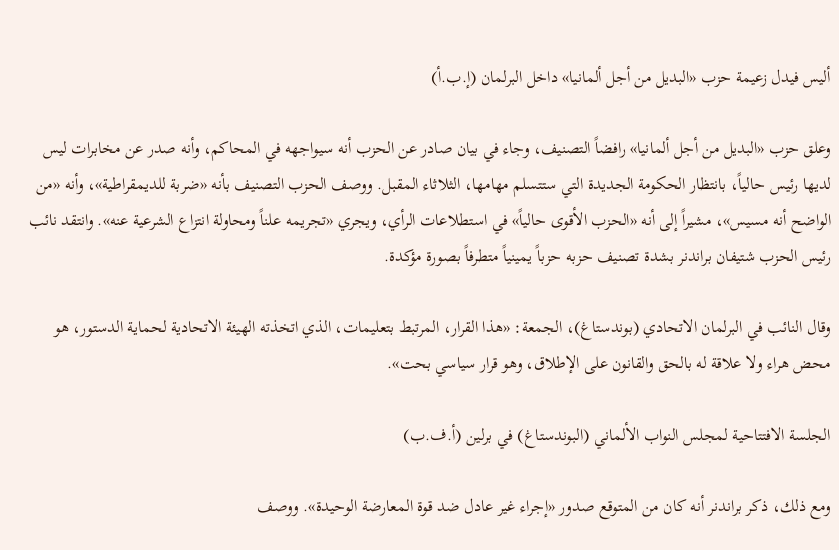أليس فيدل زعيمة حزب «البديل من أجل ألمانيا» داخل البرلمان (إ.ب.أ)

وعلق حزب «البديل من أجل ألمانيا» رافضاً التصنيف، وجاء في بيان صادر عن الحزب أنه سيواجهه في المحاكم، وأنه صدر عن مخابرات ليس لديها رئيس حالياً، بانتظار الحكومة الجديدة التي ستتسلم مهامها، الثلاثاء المقبل. ووصف الحزب التصنيف بأنه «ضربة للديمقراطية»، وأنه «من الواضح أنه مسيس»، مشيراً إلى أنه «الحزب الأقوى حالياً» في استطلاعات الرأي، ويجري «تجريمه علناً ومحاولة انتزاع الشرعية عنه». وانتقد نائب رئيس الحزب شتيفان براندنر بشدة تصنيف حزبه حزباً يمينياً متطرفاً بصورة مؤكدة.

وقال النائب في البرلمان الاتحادي (بوندستاغ)، الجمعة: «هذا القرار، المرتبط بتعليمات، الذي اتخذته الهيئة الاتحادية لحماية الدستور، هو محض هراء ولا علاقة له بالحق والقانون على الإطلاق، وهو قرار سياسي بحت».

الجلسة الافتتاحية لمجلس النواب الألماني (البوندستاغ) في برلين (أ.ف.ب)

ومع ذلك، ذكر براندنر أنه كان من المتوقع صدور «إجراء غير عادل ضد قوة المعارضة الوحيدة». ووصف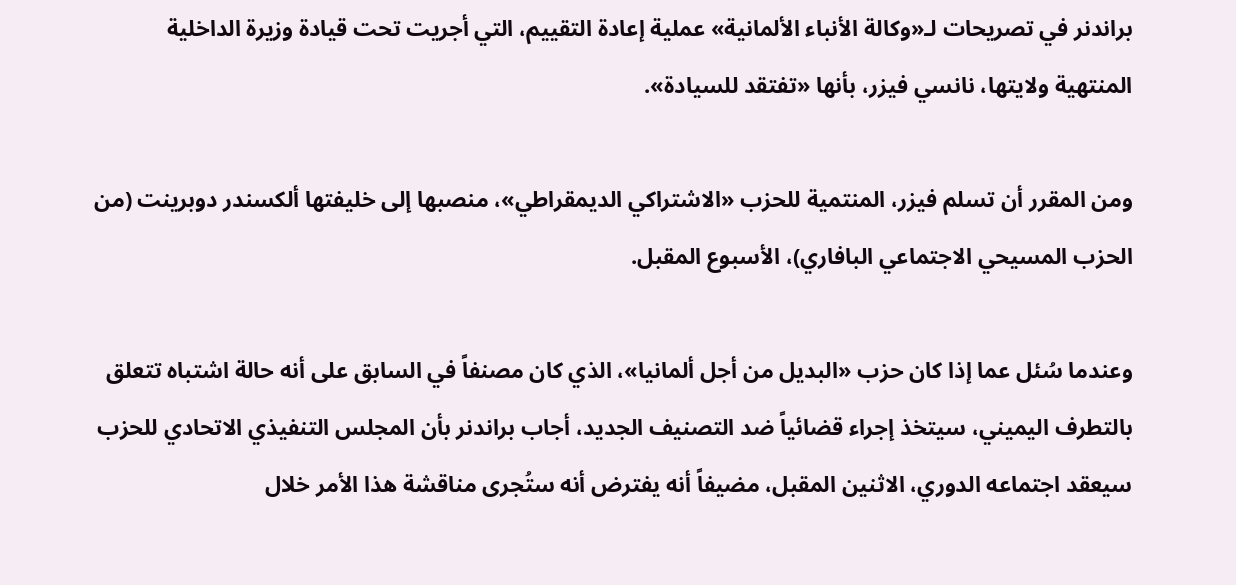براندنر في تصريحات لـ«وكالة الأنباء الألمانية» عملية إعادة التقييم، التي أجريت تحت قيادة وزيرة الداخلية المنتهية ولايتها، نانسي فيزر، بأنها «تفتقد للسيادة».

ومن المقرر أن تسلم فيزر، المنتمية للحزب «الاشتراكي الديمقراطي»، منصبها إلى خليفتها ألكسندر دوبرينت (من الحزب المسيحي الاجتماعي البافاري)، الأسبوع المقبل.

وعندما سُئل عما إذا كان حزب «البديل من أجل ألمانيا»، الذي كان مصنفاً في السابق على أنه حالة اشتباه تتعلق بالتطرف اليميني، سيتخذ إجراء قضائياً ضد التصنيف الجديد، أجاب براندنر بأن المجلس التنفيذي الاتحادي للحزب سيعقد اجتماعه الدوري، الاثنين المقبل، مضيفاً أنه يفترض أنه ستُجرى مناقشة هذا الأمر خلال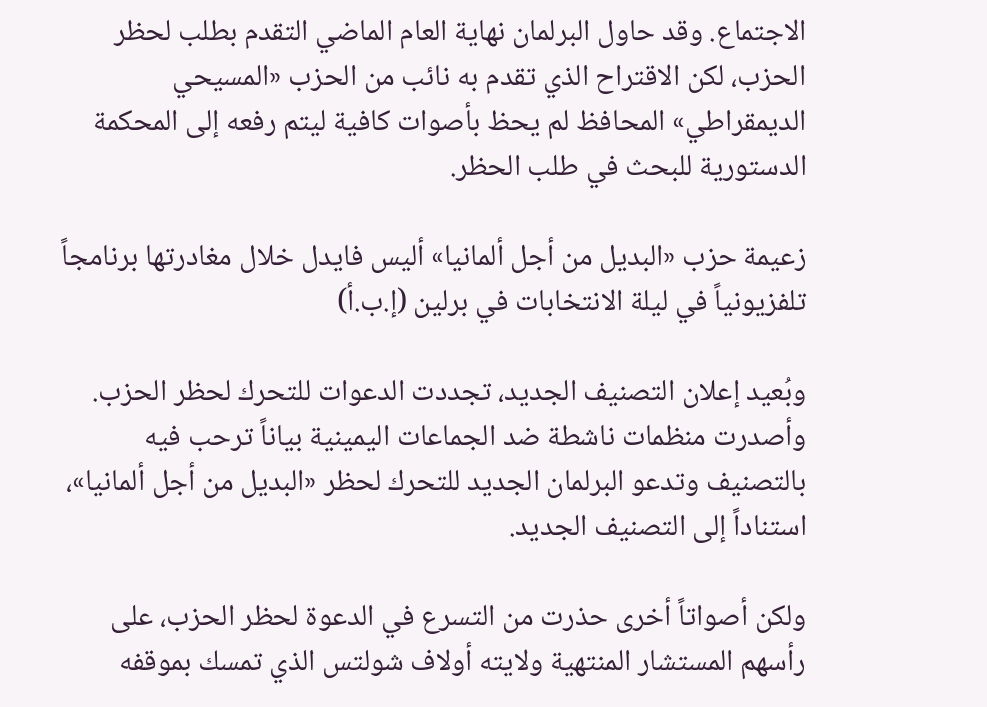الاجتماع. وقد حاول البرلمان نهاية العام الماضي التقدم بطلب لحظر الحزب، لكن الاقتراح الذي تقدم به نائب من الحزب «المسيحي الديمقراطي» المحافظ لم يحظ بأصوات كافية ليتم رفعه إلى المحكمة الدستورية للبحث في طلب الحظر.

زعيمة حزب «البديل من أجل ألمانيا» أليس فايدل خلال مغادرتها برنامجاً تلفزيونياً في ليلة الانتخابات في برلين (إ.ب.أ)

وبُعيد إعلان التصنيف الجديد، تجددت الدعوات للتحرك لحظر الحزب. وأصدرت منظمات ناشطة ضد الجماعات اليمينية بياناً ترحب فيه بالتصنيف وتدعو البرلمان الجديد للتحرك لحظر «البديل من أجل ألمانيا»، استناداً إلى التصنيف الجديد.

ولكن أصواتاً أخرى حذرت من التسرع في الدعوة لحظر الحزب، على رأسهم المستشار المنتهية ولايته أولاف شولتس الذي تمسك بموقفه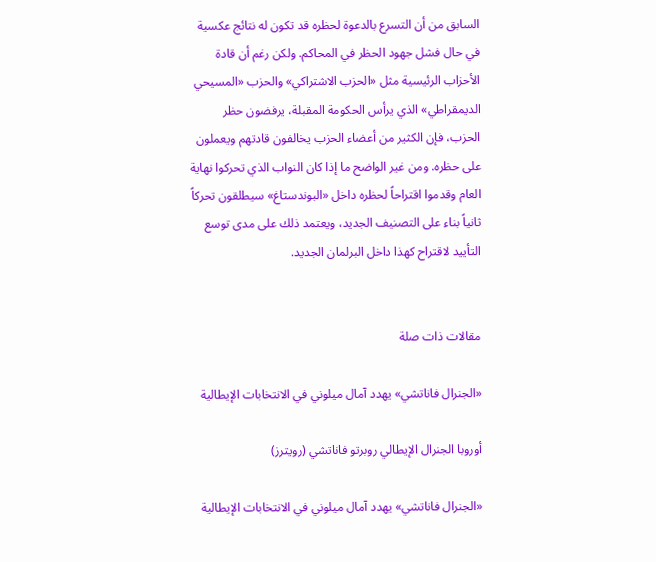السابق من أن التسرع بالدعوة لحظره قد تكون له نتائج عكسية في حال فشل جهود الحظر في المحاكم. ولكن رغم أن قادة الأحزاب الرئيسية مثل «الحزب الاشتراكي» والحزب «المسيحي الديمقراطي» الذي يرأس الحكومة المقبلة، يرفضون حظر الحزب، فإن الكثير من أعضاء الحزب يخالفون قادتهم ويعملون على حظره. ومن غير الواضح ما إذا كان النواب الذي تحركوا نهاية العام وقدموا اقتراحاً لحظره داخل «البوندستاغ» سيطلقون تحركاً ثانياً بناء على التصنيف الجديد، ويعتمد ذلك على مدى توسع التأييد لاقتراح كهذا داخل البرلمان الجديد.


مقالات ذات صلة

«الجنرال فاناتشي» يهدد آمال ميلوني في الانتخابات الإيطالية

أوروبا الجنرال الإيطالي روبرتو فاناتشي (رويترز)

«الجنرال فاناتشي» يهدد آمال ميلوني في الانتخابات الإيطالية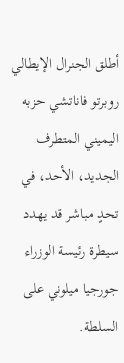أطلق الجنرال الإيطالي روبرتو فاناتشي حزبه اليميني المتطرف الجديد، الأحد، في تحدٍ مباشر قد يهدد سيطرة رئيسة الوزراء جورجيا ميلوني على السلطة.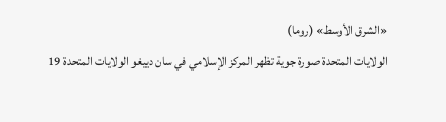«الشرق الأوسط» (روما)
الولايات المتحدة صورة جوية تظهر المركز الإسلامي في سان دييغو الولايات المتحدة 19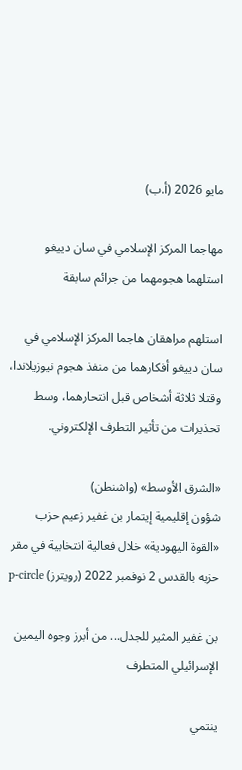مايو 2026 (أ.ب)

مهاجما المركز الإسلامي في سان دييغو استلهما هجومهما من جرائم سابقة

استلهم مراهقان هاجما المركز الإسلامي في سان دييغو أفكارهما من منفذ هجوم نيوزيلاندا، وقتلا ثلاثة أشخاص قبل انتحارهما، وسط تحذيرات من تأثير التطرف الإلكتروني.

«الشرق الأوسط» (واشنطن)
شؤون إقليمية إيتمار بن غفير زعيم حزب «القوة اليهودية» خلال فعالية انتخابية في مقر حزبه بالقدس 2 نوفمبر 2022 (رويترز) p-circle

بن غفير المثير للجدل... من أبرز وجوه اليمين الإسرائيلي المتطرف

ينتمي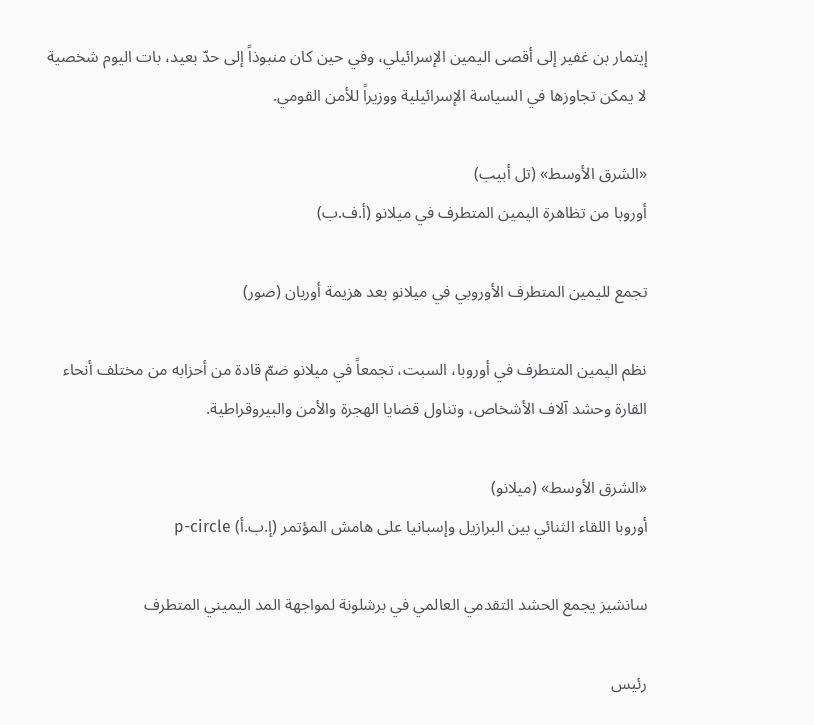إيتمار بن غفير إلى أقصى اليمين الإسرائيلي، وفي حين كان منبوذاً إلى حدّ بعيد، بات اليوم شخصية لا يمكن تجاوزها في السياسة الإسرائيلية ووزيراً للأمن القومي.

«الشرق الأوسط» (تل أبيب)
أوروبا من تظاهرة اليمين المتطرف في ميلانو (أ.ف.ب)

تجمع لليمين المتطرف الأوروبي في ميلانو بعد هزيمة أوربان (صور)

نظم اليمين المتطرف في أوروبا، السبت، تجمعاً في ميلانو ضمّ قادة من أحزابه من مختلف أنحاء القارة وحشد آلاف الأشخاص، وتناول قضايا الهجرة والأمن والبيروقراطية.

«الشرق الأوسط» (ميلانو)
أوروبا اللقاء الثنائي بين البرازيل وإسبانيا على هامش المؤتمر (إ.ب.أ) p-circle

سانشيز يجمع الحشد التقدمي العالمي في برشلونة لمواجهة المد اليميني المتطرف

رئيس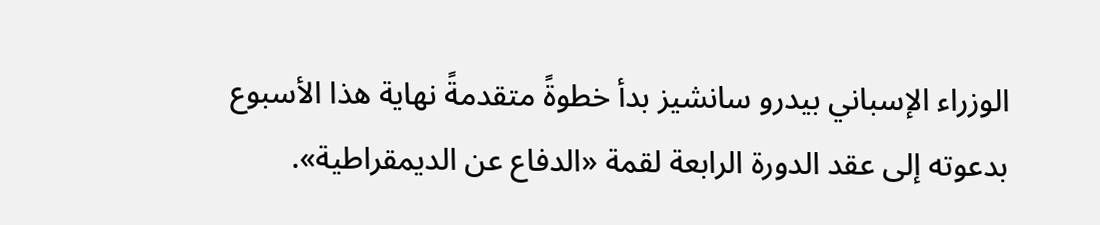الوزراء الإسباني بيدرو سانشيز بدأ خطوةً متقدمةً نهاية هذا الأسبوع بدعوته إلى عقد الدورة الرابعة لقمة «الدفاع عن الديمقراطية».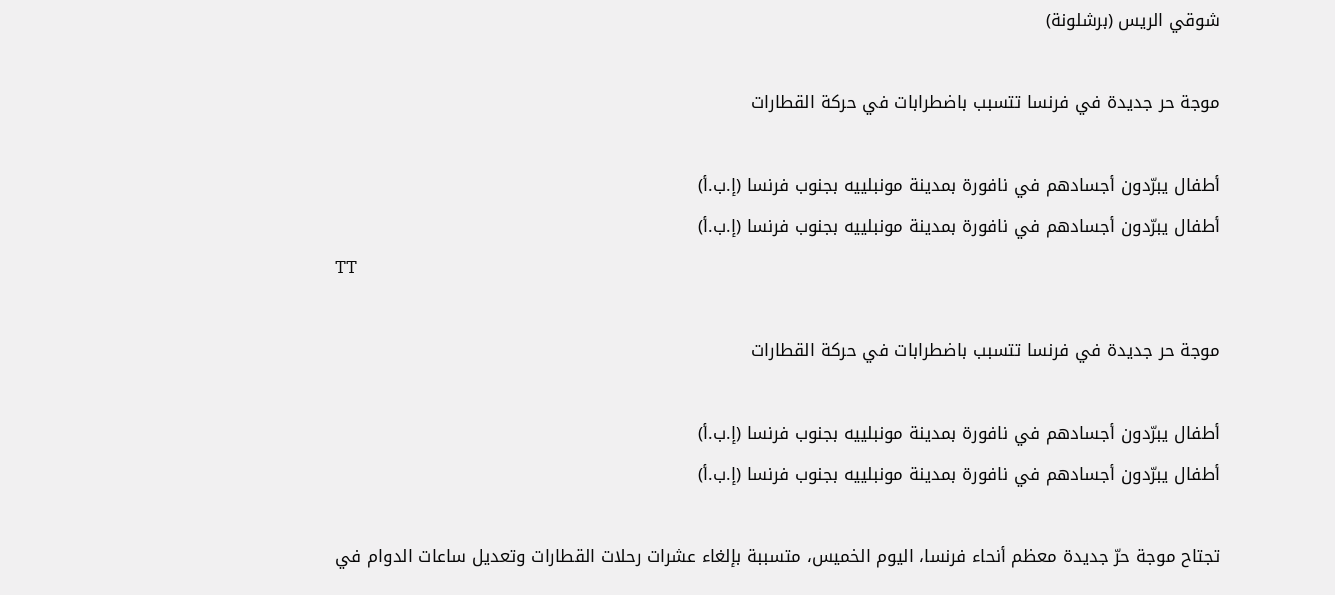شوقي الريس (برشلونة)

موجة حر جديدة في فرنسا تتسبب باضطرابات في حركة القطارات

أطفال يبرّدون أجسادهم في نافورة بمدينة مونبلييه بجنوب فرنسا (إ.ب.أ)
أطفال يبرّدون أجسادهم في نافورة بمدينة مونبلييه بجنوب فرنسا (إ.ب.أ)
TT

موجة حر جديدة في فرنسا تتسبب باضطرابات في حركة القطارات

أطفال يبرّدون أجسادهم في نافورة بمدينة مونبلييه بجنوب فرنسا (إ.ب.أ)
أطفال يبرّدون أجسادهم في نافورة بمدينة مونبلييه بجنوب فرنسا (إ.ب.أ)

تجتاح موجة حرّ جديدة معظم أنحاء فرنسا، اليوم الخميس، متسببة بإلغاء عشرات رحلات القطارات وتعديل ساعات الدوام في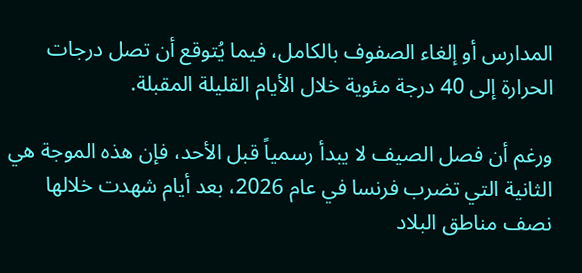المدارس أو إلغاء الصفوف بالكامل، فيما يُتوقع أن تصل درجات الحرارة إلى 40 درجة مئوية خلال الأيام القليلة المقبلة.

ورغم أن فصل الصيف لا يبدأ رسمياً قبل الأحد، فإن هذه الموجة هي الثانية التي تضرب فرنسا في عام 2026، بعد أيام شهدت خلالها نصف مناطق البلاد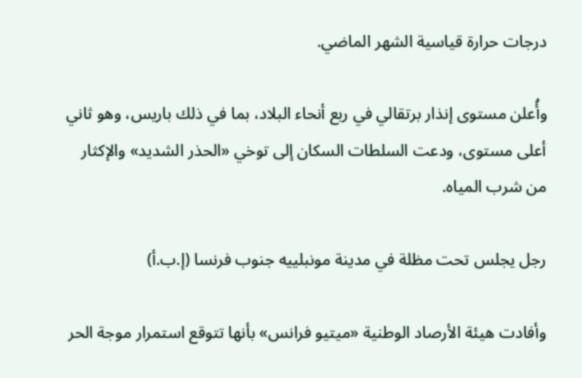درجات حرارة قياسية الشهر الماضي.

وأُعلن مستوى إنذار برتقالي في ربع أنحاء البلاد، بما في ذلك باريس، وهو ثاني أعلى مستوى، ودعت السلطات السكان إلى توخي «الحذر الشديد» والإكثار من شرب المياه.

رجل يجلس تحت مظلة في مدينة مونبلييه جنوب فرنسا (إ.ب.أ)

وأفادت هيئة الأرصاد الوطنية «ميتيو فرانس» بأنها تتوقع استمرار موجة الحر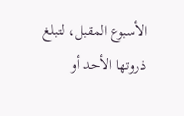الأسبوع المقبل، لتبلغ ذروتها الأحد أو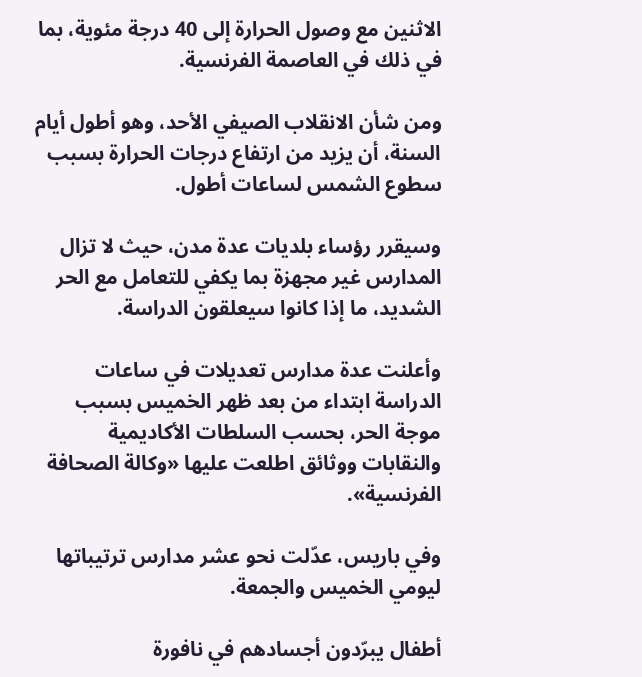الاثنين مع وصول الحرارة إلى 40 درجة مئوية، بما في ذلك في العاصمة الفرنسية.

ومن شأن الانقلاب الصيفي الأحد، وهو أطول أيام السنة، أن يزيد من ارتفاع درجات الحرارة بسبب سطوع الشمس لساعات أطول.

وسيقرر رؤساء بلديات عدة مدن، حيث لا تزال المدارس غير مجهزة بما يكفي للتعامل مع الحر الشديد، ما إذا كانوا سيعلقون الدراسة.

وأعلنت عدة مدارس تعديلات في ساعات الدراسة ابتداء من بعد ظهر الخميس بسبب موجة الحر، بحسب السلطات الأكاديمية والنقابات ووثائق اطلعت عليها «وكالة الصحافة الفرنسية».

وفي باريس، عدّلت نحو عشر مدارس ترتيباتها ليومي الخميس والجمعة.

أطفال يبرّدون أجسادهم في نافورة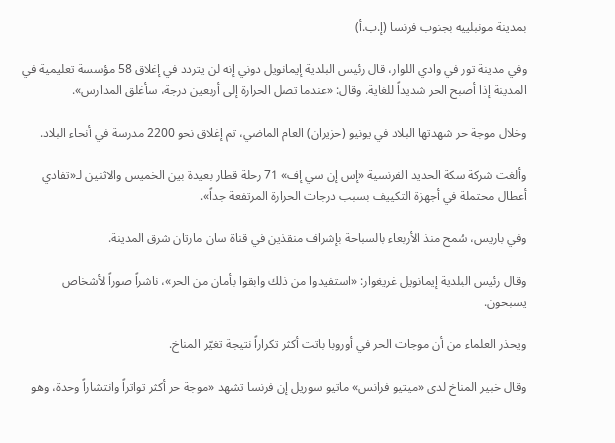بمدينة مونبلييه بجنوب فرنسا (إ.ب.أ)

وفي مدينة تور في وادي اللوار، قال رئيس البلدية إيمانويل دوني إنه لن يتردد في إغلاق 58 مؤسسة تعليمية في المدينة إذا أصبح الحر شديداً للغاية. وقال: «عندما تصل الحرارة إلى أربعين درجة، سأغلق المدارس».

وخلال موجة حر شهدتها البلاد في يونيو (حزيران) العام الماضي، تم إغلاق نحو 2200 مدرسة في أنحاء البلاد.

وألغت شركة سكة الحديد الفرنسية «إس إن سي إف» 71 رحلة قطار بعيدة بين الخميس والاثنين لـ«تفادي أعطال محتملة في أجهزة التكييف بسبب درجات الحرارة المرتفعة جداً».

وفي باريس، سُمح منذ الأربعاء بالسباحة بإشراف منقذين في قناة سان مارتان شرق المدينة.

وقال رئيس البلدية إيمانويل غريغوار: «استفيدوا من ذلك وابقوا بأمان من الحر»، ناشراً صوراً لأشخاص يسبحون.

ويحذر العلماء من أن موجات الحر في أوروبا باتت أكثر تكراراً نتيجة تغيّر المناخ.

وقال خبير المناخ لدى «ميتيو فرانس» ماتيو سوريل إن فرنسا تشهد «موجة حر أكثر تواتراً وانتشاراً وحدة، وهو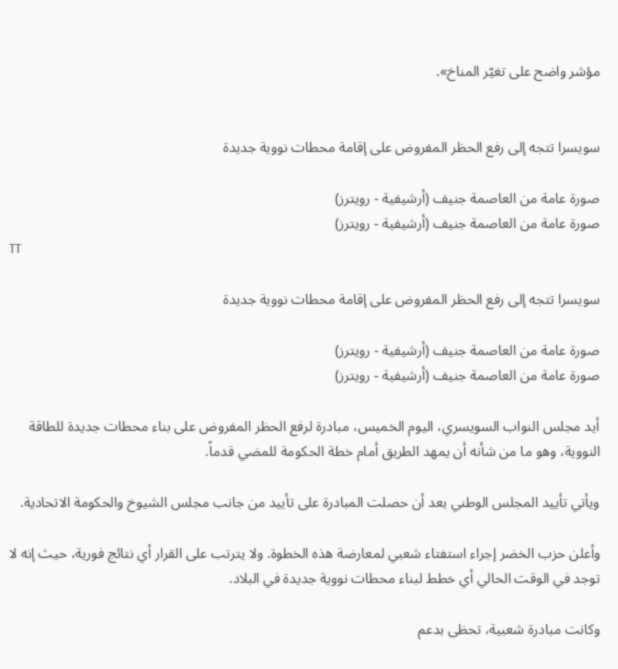مؤشر واضح على تغيّر المناخ».


سويسرا تتجه إلى رفع الحظر المفروض على إقامة محطات نووية جديدة

صورة عامة من العاصمة جنيف (أرشيفية - رويترز)
صورة عامة من العاصمة جنيف (أرشيفية - رويترز)
TT

سويسرا تتجه إلى رفع الحظر المفروض على إقامة محطات نووية جديدة

صورة عامة من العاصمة جنيف (أرشيفية - رويترز)
صورة عامة من العاصمة جنيف (أرشيفية - رويترز)

أيد مجلس النواب السويسري، اليوم الخميس، مبادرة لرفع الحظر المفروض على بناء محطات جديدة للطاقة النووية، وهو ما من شأنه أن يمهد الطريق أمام خطة الحكومة للمضي قدماً.

ويأتي تأييد المجلس الوطني بعد أن حصلت المبادرة على تأييد من جانب مجلس الشيوخ والحكومة الاتحادية.

وأعلن حزب الخضر إجراء استفتاء شعبي لمعارضة هذه الخطوة. ولا يترتب على القرار أي نتائج فورية، حيث إنه لا توجد في الوقت الحالي أي خطط لبناء محطات نووية جديدة في البلاد.

وكانت مبادرة شعبية، تحظى بدعم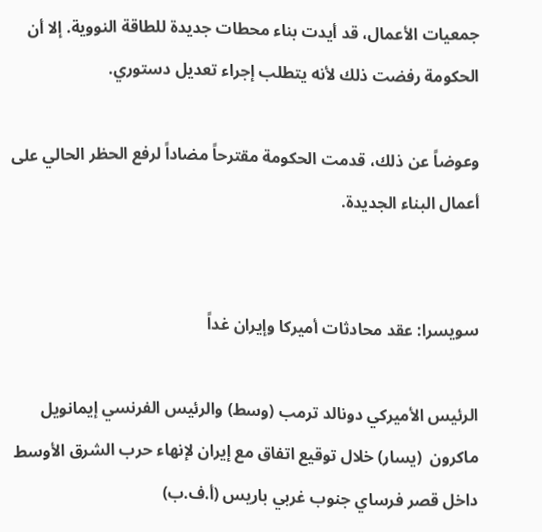جمعيات الأعمال، قد أيدت بناء محطات جديدة للطاقة النووية. إلا أن الحكومة رفضت ذلك لأنه يتطلب إجراء تعديل دستوري.

وعوضاً عن ذلك، قدمت الحكومة مقترحاً مضاداً لرفع الحظر الحالي على أعمال البناء الجديدة.


سويسرا: عقد محادثات أميركا وإيران غداً

الرئيس الأميركي دونالد ترمب (وسط) والرئيس الفرنسي إيمانويل ماكرون  (يسار) خلال توقيع اتفاق مع إيران لإنهاء حرب الشرق الأوسط داخل قصر فرساي جنوب غربي باريس (أ.ف.ب)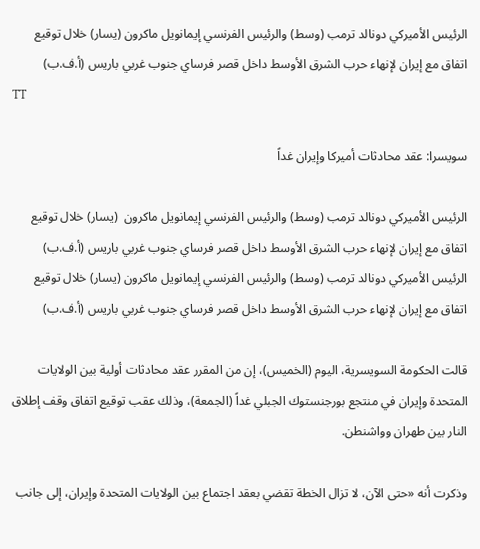الرئيس الأميركي دونالد ترمب (وسط) والرئيس الفرنسي إيمانويل ماكرون (يسار) خلال توقيع اتفاق مع إيران لإنهاء حرب الشرق الأوسط داخل قصر فرساي جنوب غربي باريس (أ.ف.ب)
TT

سويسرا: عقد محادثات أميركا وإيران غداً

الرئيس الأميركي دونالد ترمب (وسط) والرئيس الفرنسي إيمانويل ماكرون  (يسار) خلال توقيع اتفاق مع إيران لإنهاء حرب الشرق الأوسط داخل قصر فرساي جنوب غربي باريس (أ.ف.ب)
الرئيس الأميركي دونالد ترمب (وسط) والرئيس الفرنسي إيمانويل ماكرون (يسار) خلال توقيع اتفاق مع إيران لإنهاء حرب الشرق الأوسط داخل قصر فرساي جنوب غربي باريس (أ.ف.ب)

قالت الحكومة السويسرية، اليوم (الخميس)، إن من المقرر عقد محادثات أولية بين الولايات المتحدة وإيران في منتجع بورجنستوك الجبلي غداً (الجمعة)، وذلك عقب توقيع اتفاق وقف إطلاق النار بين طهران وواشنطن.

وذكرت أنه «حتى الآن، لا تزال الخطة تقضي بعقد اجتماع بين الولايات المتحدة وإيران، إلى جانب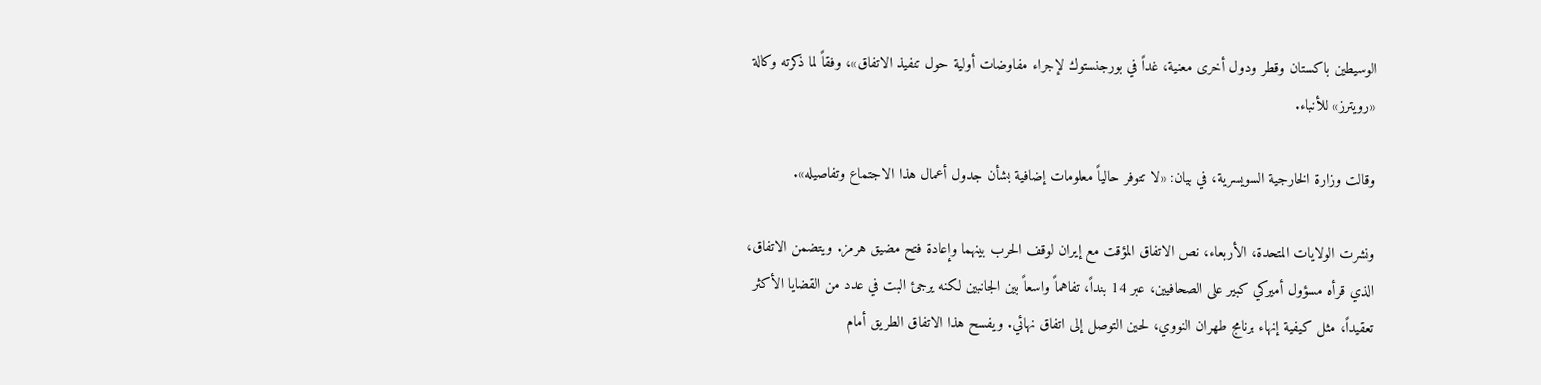الوسيطين باكستان وقطر ودول أخرى معنية، غداً في بورجنستوك لإجراء مفاوضات أولية حول تنفيذ الاتفاق»، وفقاً لما ذكرته وكالة «رويترز» للأنباء.

وقالت وزارة الخارجية السويسرية، في بيان: «لا تتوفر حالياً معلومات إضافية بشأن جدول أعمال هذا الاجتماع وتفاصيله».

ونشرت الولايات المتحدة، الأربعاء، نص الاتفاق المؤقت مع إيران لوقف الحرب ‌بينهما وإعادة فتح مضيق هرمز. ويتضمن الاتفاق، الذي قرأه مسؤول أميركي كبير على الصحافيين، عبر 14 بنداً، تفاهماً واسعاً بين الجانبين لكنه يرجئ البت في عدد من القضايا الأكثر تعقيداً، مثل كيفية إنهاء برنامج طهران النووي، لحين التوصل إلى اتفاق نهائي. ويفسح هذا الاتفاق الطريق أمام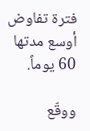فترة تفاوض أوسع مدتها 60 يوماً.

ووقّع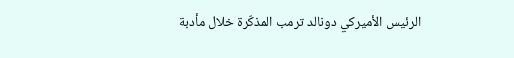الرئيس الأميركي دونالد ترمب المذكّرة خلال مأدبة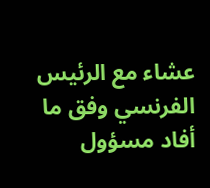عشاء مع الرئيس الفرنسي وفق ما أفاد مسؤول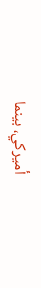أميركي، بينما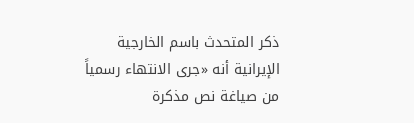ذكر المتحدث باسم الخارجية الإيرانية أنه «جرى الانتهاء رسمياً من صياغة نص مذكرة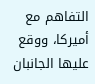التفاهم مع أميركا، ووقع عليها الجانبان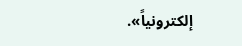إلكترونياً».